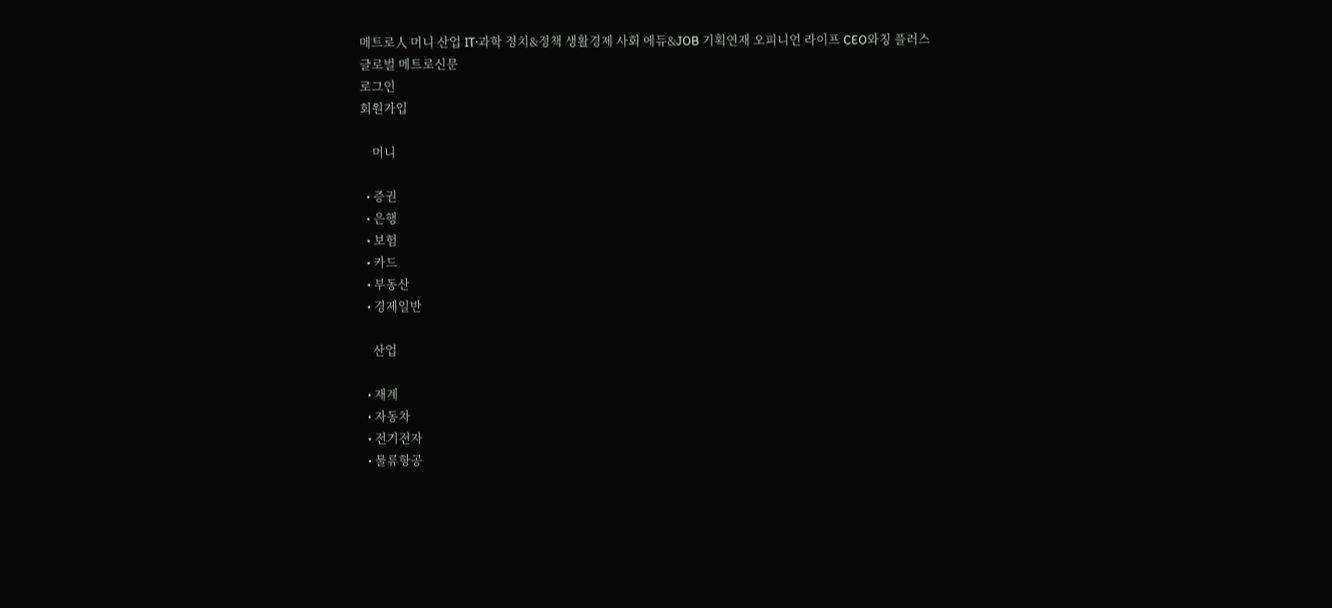메트로人 머니 산업 IT·과학 정치&정책 생활경제 사회 에듀&JOB 기획연재 오피니언 라이프 CEO와칭 플러스
글로벌 메트로신문
로그인
회원가입

    머니

  • 증권
  • 은행
  • 보험
  • 카드
  • 부동산
  • 경제일반

    산업

  • 재계
  • 자동차
  • 전기전자
  • 물류항공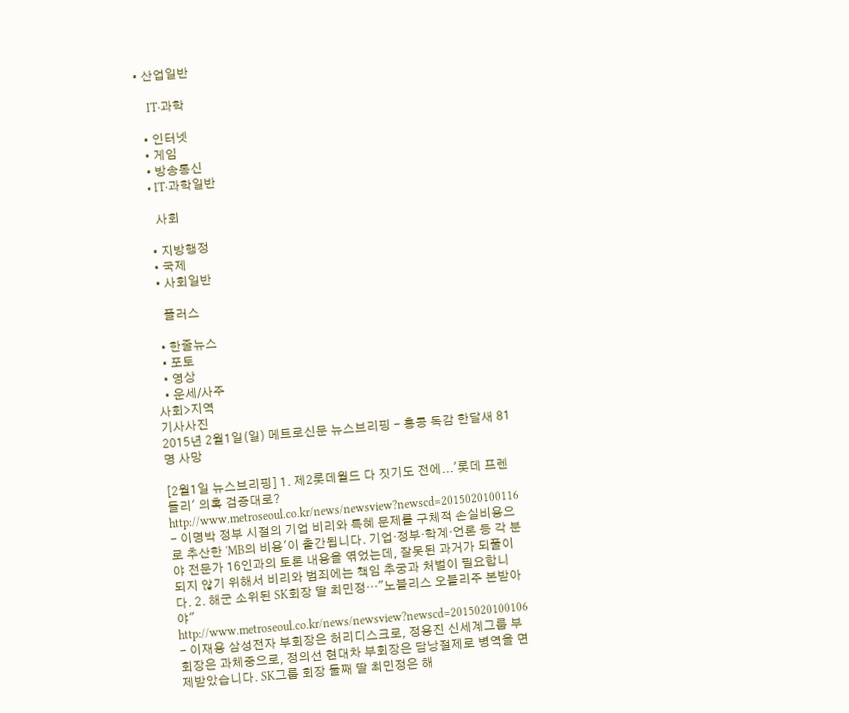• 산업일반

    IT·과학

  • 인터넷
  • 게임
  • 방송통신
  • IT·과학일반

    사회

  • 지방행정
  • 국제
  • 사회일반

    플러스

  • 한줄뉴스
  • 포토
  • 영상
  • 운세/사주
사회>지역
기사사진
2015년 2월1일(일) 메트로신문 뉴스브리핑 - 홍콩 독감 한달새 81명 사망

[2월1일 뉴스브리핑] 1. 제2롯데월드 다 짓기도 전에...'롯데 프렌들리' 의혹 검증대로? http://www.metroseoul.co.kr/news/newsview?newscd=2015020100116 - 이명박 정부 시절의 기업 비리와 특혜 문제를 구체적 손실비용으로 추산한 'MB의 비용'이 출간됩니다. 기업·정부·학계·언론 등 각 분야 전문가 16인과의 토론 내용을 엮었는데, 잘못된 과거가 되풀이되지 않기 위해서 비리와 범죄에는 책임 추궁과 처벌이 필요합니다. 2. 해군 소위된 SK회장 딸 최민정…"노블리스 오블리주 본받아야" http://www.metroseoul.co.kr/news/newsview?newscd=2015020100106 - 이재용 삼성전자 부회장은 허리디스크로, 정용진 신세계그룹 부회장은 과체중으로, 정의선 현대차 부회장은 담낭절제로 병역을 면제받았습니다. SK그룹 회장 둘째 딸 최민정은 해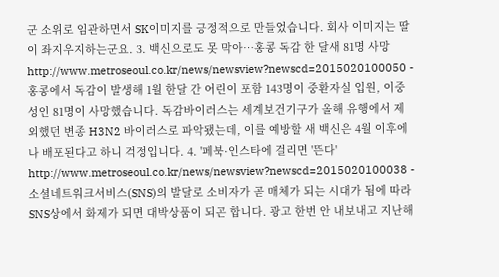군 소위로 임관하면서 SK이미지를 긍정적으로 만들었습니다. 회사 이미지는 딸이 좌지우지하는군요. 3. 백신으로도 못 막아…홍콩 독감 한 달새 81명 사망 http://www.metroseoul.co.kr/news/newsview?newscd=2015020100050 - 홍콩에서 독감이 발생해 1월 한달 간 어린이 포함 143명이 중환자실 입원, 이중 성인 81명이 사망했습니다. 독감바이러스는 세계보건기구가 올해 유행에서 제외했던 변종 H3N2 바이러스로 파악됐는데, 이를 예방할 새 백신은 4월 이후에나 배포된다고 하니 걱정입니다. 4. '페북·인스타에 걸리면 '뜬다' http://www.metroseoul.co.kr/news/newsview?newscd=2015020100038 - 소셜네트워크서비스(SNS)의 발달로 소비자가 곧 매체가 되는 시대가 됨에 따라 SNS상에서 화제가 되면 대박상품이 되곤 합니다. 광고 한번 안 내보내고 지난해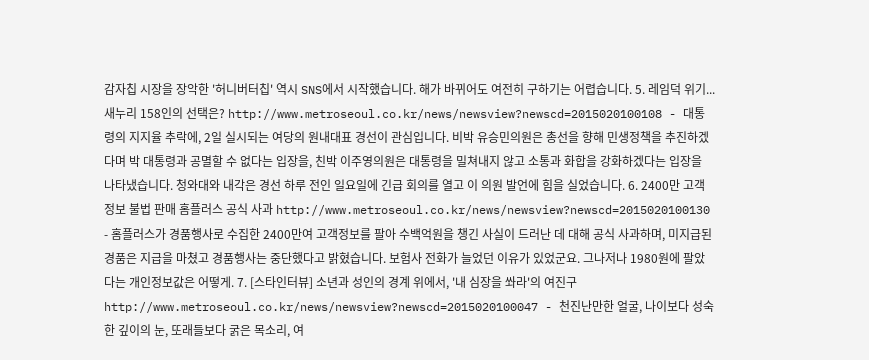감자칩 시장을 장악한 '허니버터칩' 역시 SNS에서 시작했습니다. 해가 바뀌어도 여전히 구하기는 어렵습니다. 5. 레임덕 위기...새누리 158인의 선택은? http://www.metroseoul.co.kr/news/newsview?newscd=2015020100108 - 대통령의 지지율 추락에, 2일 실시되는 여당의 원내대표 경선이 관심입니다. 비박 유승민의원은 총선을 향해 민생정책을 추진하겠다며 박 대통령과 공멸할 수 없다는 입장을, 친박 이주영의원은 대통령을 밀쳐내지 않고 소통과 화합을 강화하겠다는 입장을 나타냈습니다. 청와대와 내각은 경선 하루 전인 일요일에 긴급 회의를 열고 이 의원 발언에 힘을 실었습니다. 6. 2400만 고객정보 불법 판매 홈플러스 공식 사과 http://www.metroseoul.co.kr/news/newsview?newscd=2015020100130 - 홈플러스가 경품행사로 수집한 2400만여 고객정보를 팔아 수백억원을 챙긴 사실이 드러난 데 대해 공식 사과하며, 미지급된 경품은 지급을 마쳤고 경품행사는 중단했다고 밝혔습니다. 보험사 전화가 늘었던 이유가 있었군요. 그나저나 1980원에 팔았다는 개인정보값은 어떻게. 7. [스타인터뷰] 소년과 성인의 경계 위에서, '내 심장을 쏴라'의 여진구 http://www.metroseoul.co.kr/news/newsview?newscd=2015020100047 - 천진난만한 얼굴, 나이보다 성숙한 깊이의 눈, 또래들보다 굵은 목소리, 여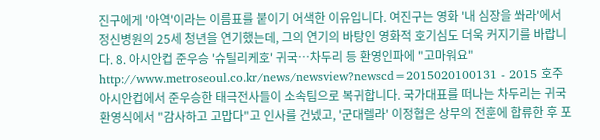진구에게 '아역'이라는 이름표를 붙이기 어색한 이유입니다. 여진구는 영화 '내 심장을 쏴라'에서 정신병원의 25세 청년을 연기했는데, 그의 연기의 바탕인 영화적 호기심도 더욱 커지기를 바랍니다. 8. 아시안컵 준우승 '슈틸리케호' 귀국…차두리 등 환영인파에 "고마워요" http://www.metroseoul.co.kr/news/newsview?newscd=2015020100131 - 2015 호주 아시안컵에서 준우승한 태극전사들이 소속팀으로 복귀합니다. 국가대표를 떠나는 차두리는 귀국 환영식에서 "감사하고 고맙다"고 인사를 건넸고, '군대렐라' 이정협은 상무의 전훈에 합류한 후 포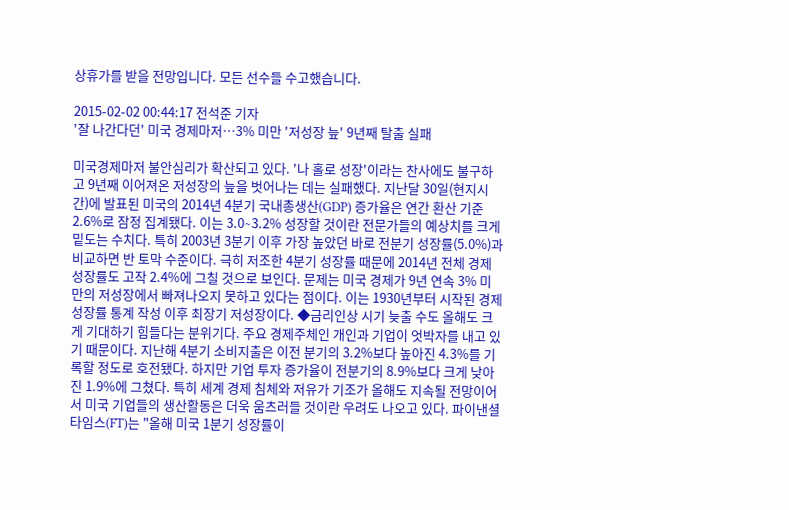상휴가를 받을 전망입니다. 모든 선수들 수고했습니다.

2015-02-02 00:44:17 전석준 기자
'잘 나간다던' 미국 경제마저…3% 미만 '저성장 늪' 9년째 탈출 실패

미국경제마저 불안심리가 확산되고 있다. '나 홀로 성장'이라는 찬사에도 불구하고 9년째 이어져온 저성장의 늪을 벗어나는 데는 실패했다. 지난달 30일(현지시간)에 발표된 미국의 2014년 4분기 국내총생산(GDP) 증가율은 연간 환산 기준 2.6%로 잠정 집계됐다. 이는 3.0∼3.2% 성장할 것이란 전문가들의 예상치를 크게 밑도는 수치다. 특히 2003년 3분기 이후 가장 높았던 바로 전분기 성장률(5.0%)과 비교하면 반 토막 수준이다. 극히 저조한 4분기 성장률 때문에 2014년 전체 경제성장률도 고작 2.4%에 그칠 것으로 보인다. 문제는 미국 경제가 9년 연속 3% 미만의 저성장에서 빠져나오지 못하고 있다는 점이다. 이는 1930년부터 시작된 경제성장률 통계 작성 이후 최장기 저성장이다. ◆금리인상 시기 늦출 수도 올해도 크게 기대하기 힘들다는 분위기다. 주요 경제주체인 개인과 기업이 엇박자를 내고 있기 때문이다. 지난해 4분기 소비지출은 이전 분기의 3.2%보다 높아진 4.3%를 기록할 정도로 호전됐다. 하지만 기업 투자 증가율이 전분기의 8.9%보다 크게 낮아진 1.9%에 그쳤다. 특히 세계 경제 침체와 저유가 기조가 올해도 지속될 전망이어서 미국 기업들의 생산활동은 더욱 움츠러들 것이란 우려도 나오고 있다. 파이낸셜타임스(FT)는 "올해 미국 1분기 성장률이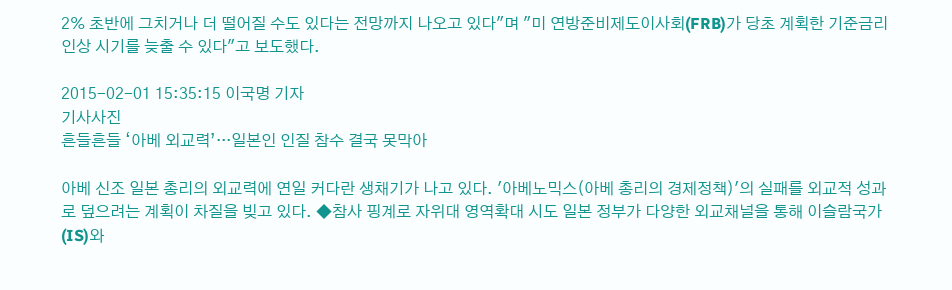2% 초반에 그치거나 더 떨어질 수도 있다는 전망까지 나오고 있다"며 "미 연방준비제도이사회(FRB)가 당초 계획한 기준금리 인상 시기를 늦출 수 있다"고 보도했다.

2015-02-01 15:35:15 이국명 기자
기사사진
흔들흔들 ‘아베 외교력’···일본인 인질 참수 결국 못막아

아베 신조 일본 총리의 외교력에 연일 커다란 생채기가 나고 있다. '아베노믹스(아베 총리의 경제정책)'의 실패를 외교적 성과로 덮으려는 계획이 차질을 빚고 있다. ◆참사 핑계로 자위대 영역확대 시도 일본 정부가 다양한 외교채널을 통해 이슬람국가(IS)와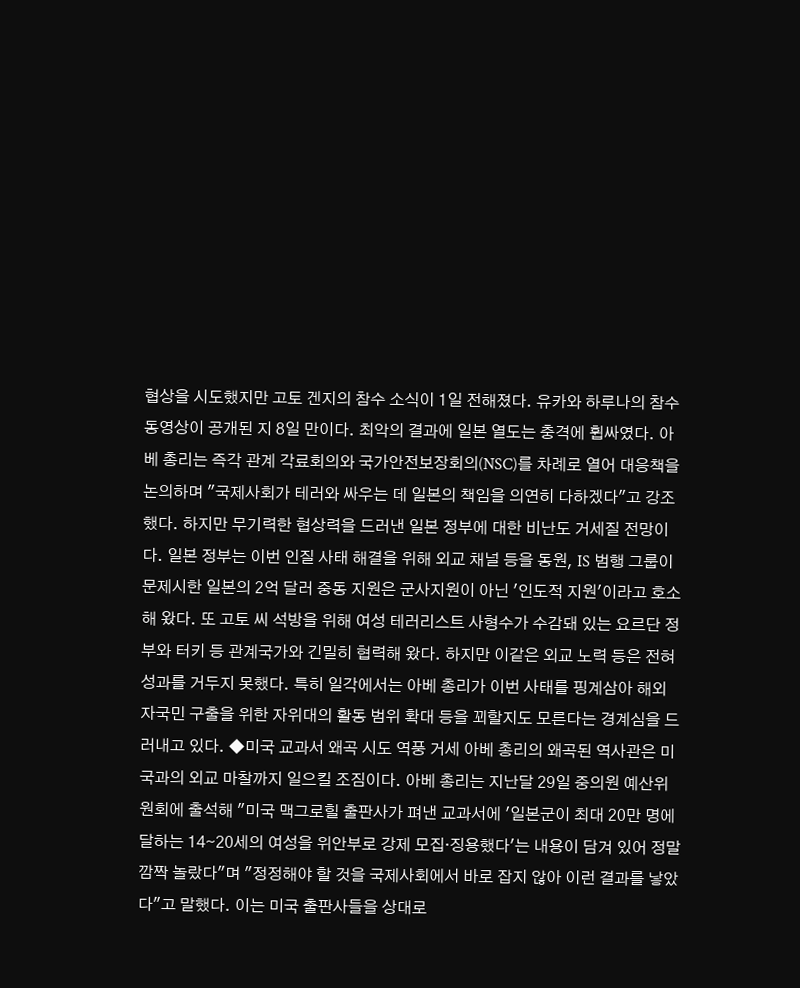협상을 시도했지만 고토 겐지의 참수 소식이 1일 전해졌다. 유카와 하루나의 참수 동영상이 공개된 지 8일 만이다. 최악의 결과에 일본 열도는 충격에 휩싸였다. 아베 총리는 즉각 관계 각료회의와 국가안전보장회의(NSC)를 차례로 열어 대응책을 논의하며 "국제사회가 테러와 싸우는 데 일본의 책임을 의연히 다하겠다"고 강조했다. 하지만 무기력한 협상력을 드러낸 일본 정부에 대한 비난도 거세질 전망이다. 일본 정부는 이번 인질 사태 해결을 위해 외교 채널 등을 동원, IS 범행 그룹이 문제시한 일본의 2억 달러 중동 지원은 군사지원이 아닌 '인도적 지원'이라고 호소해 왔다. 또 고토 씨 석방을 위해 여성 테러리스트 사형수가 수감돼 있는 요르단 정부와 터키 등 관계국가와 긴밀히 협력해 왔다. 하지만 이같은 외교 노력 등은 전혀 성과를 거두지 못했다. 특히 일각에서는 아베 총리가 이번 사태를 핑계삼아 해외 자국민 구출을 위한 자위대의 활동 범위 확대 등을 꾀할지도 모른다는 경계심을 드러내고 있다. ◆미국 교과서 왜곡 시도 역풍 거세 아베 총리의 왜곡된 역사관은 미국과의 외교 마찰까지 일으킬 조짐이다. 아베 총리는 지난달 29일 중의원 예산위원회에 출석해 "미국 맥그로힐 출판사가 펴낸 교과서에 '일본군이 최대 20만 명에 달하는 14∼20세의 여성을 위안부로 강제 모집·징용했다'는 내용이 담겨 있어 정말 깜짝 놀랐다"며 "정정해야 할 것을 국제사회에서 바로 잡지 않아 이런 결과를 낳았다"고 말했다. 이는 미국 출판사들을 상대로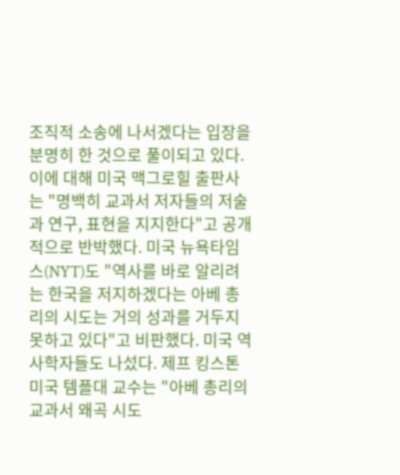조직적 소송에 나서겠다는 입장을 분명히 한 것으로 풀이되고 있다. 이에 대해 미국 맥그로힐 출판사는 "명백히 교과서 저자들의 저술과 연구, 표현을 지지한다"고 공개적으로 반박했다. 미국 뉴욕타임스(NYT)도 "역사를 바로 알리려는 한국을 저지하겠다는 아베 총리의 시도는 거의 성과를 거두지 못하고 있다"고 비판했다. 미국 역사학자들도 나섰다. 제프 킹스톤 미국 템플대 교수는 "아베 총리의 교과서 왜곡 시도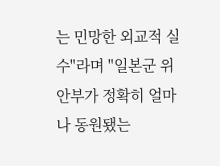는 민망한 외교적 실수"라며 "일본군 위안부가 정확히 얼마나 동원됐는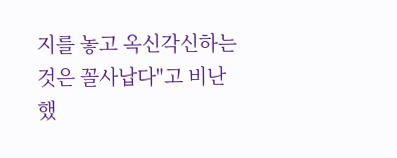지를 놓고 옥신각신하는 것은 꼴사납다"고 비난했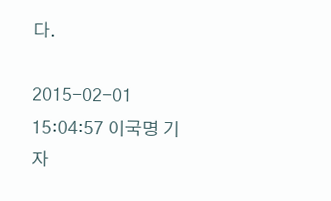다.

2015-02-01 15:04:57 이국명 기자